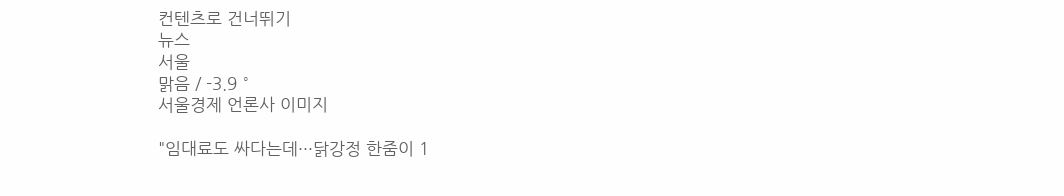컨텐츠로 건너뛰기
뉴스
서울
맑음 / -3.9 °
서울경제 언론사 이미지

"임대료도 싸다는데···닭강정 한줌이 1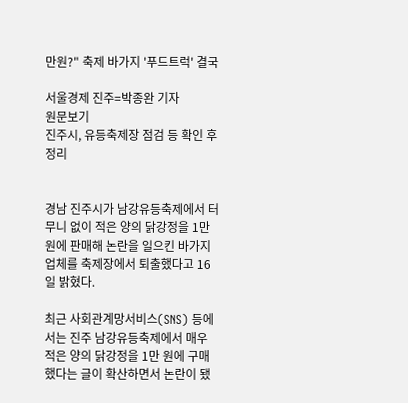만원?" 축제 바가지 '푸드트럭' 결국

서울경제 진주=박종완 기자
원문보기
진주시, 유등축제장 점검 등 확인 후 정리


경남 진주시가 남강유등축제에서 터무니 없이 적은 양의 닭강정을 1만 원에 판매해 논란을 일으킨 바가지 업체를 축제장에서 퇴출했다고 16일 밝혔다.

최근 사회관계망서비스(SNS) 등에서는 진주 남강유등축제에서 매우 적은 양의 닭강정을 1만 원에 구매했다는 글이 확산하면서 논란이 됐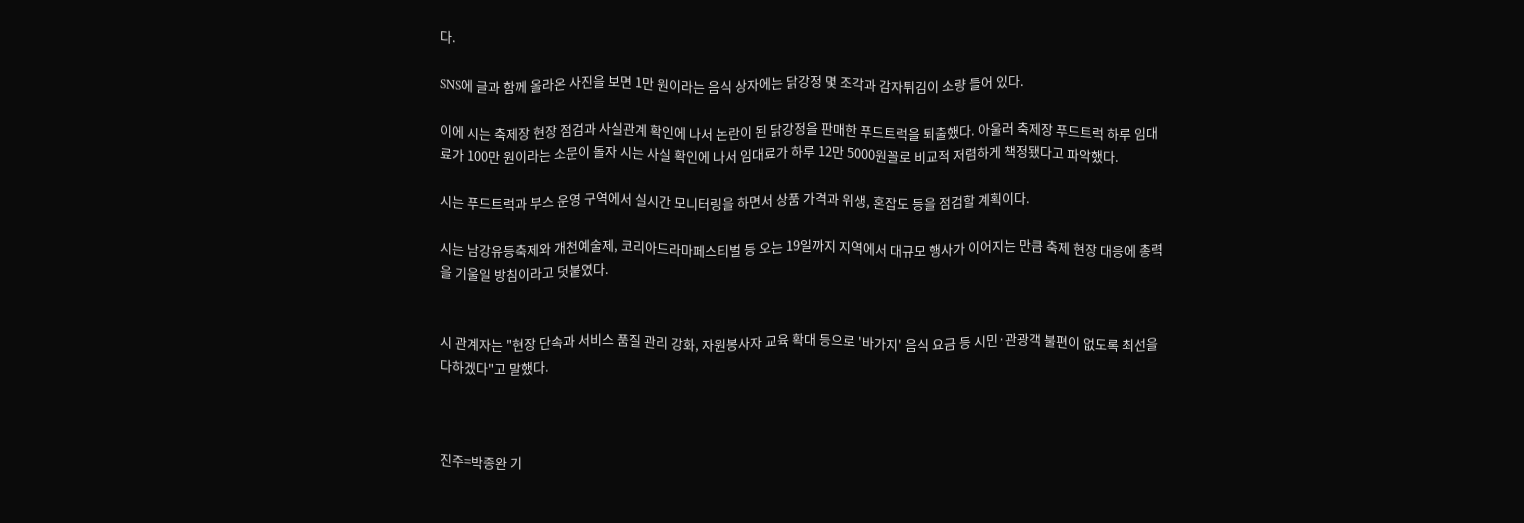다.

SNS에 글과 함께 올라온 사진을 보면 1만 원이라는 음식 상자에는 닭강정 몇 조각과 감자튀김이 소량 들어 있다.

이에 시는 축제장 현장 점검과 사실관계 확인에 나서 논란이 된 닭강정을 판매한 푸드트럭을 퇴출했다. 아울러 축제장 푸드트럭 하루 임대료가 100만 원이라는 소문이 돌자 시는 사실 확인에 나서 임대료가 하루 12만 5000원꼴로 비교적 저렴하게 책정됐다고 파악했다.

시는 푸드트럭과 부스 운영 구역에서 실시간 모니터링을 하면서 상품 가격과 위생, 혼잡도 등을 점검할 계획이다.

시는 남강유등축제와 개천예술제, 코리아드라마페스티벌 등 오는 19일까지 지역에서 대규모 행사가 이어지는 만큼 축제 현장 대응에 총력을 기울일 방침이라고 덧붙였다.


시 관계자는 "현장 단속과 서비스 품질 관리 강화, 자원봉사자 교육 확대 등으로 '바가지' 음식 요금 등 시민·관광객 불편이 없도록 최선을 다하겠다"고 말했다.



진주=박종완 기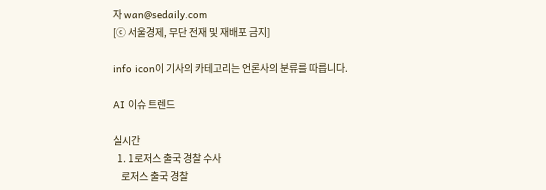자 wan@sedaily.com
[ⓒ 서울경제, 무단 전재 및 재배포 금지]

info icon이 기사의 카테고리는 언론사의 분류를 따릅니다.

AI 이슈 트렌드

실시간
  1. 1로저스 출국 경찰 수사
    로저스 출국 경찰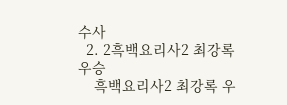수사
  2. 2흑백요리사2 최강록 우승
    흑백요리사2 최강록 우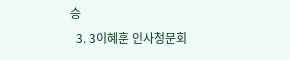승
  3. 3이혜훈 인사청문회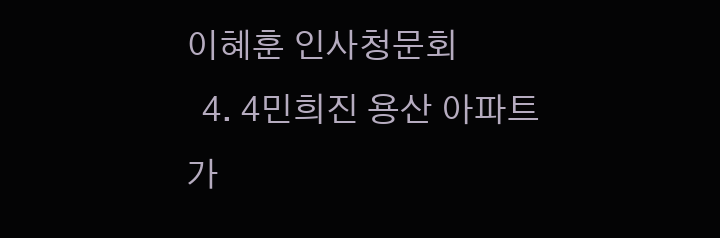이혜훈 인사청문회
  4. 4민희진 용산 아파트 가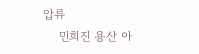압류
    민희진 용산 아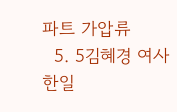파트 가압류
  5. 5김혜경 여사 한일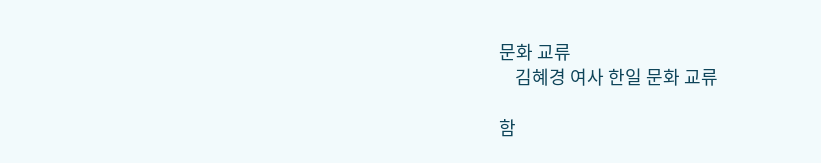문화 교류
    김혜경 여사 한일 문화 교류

함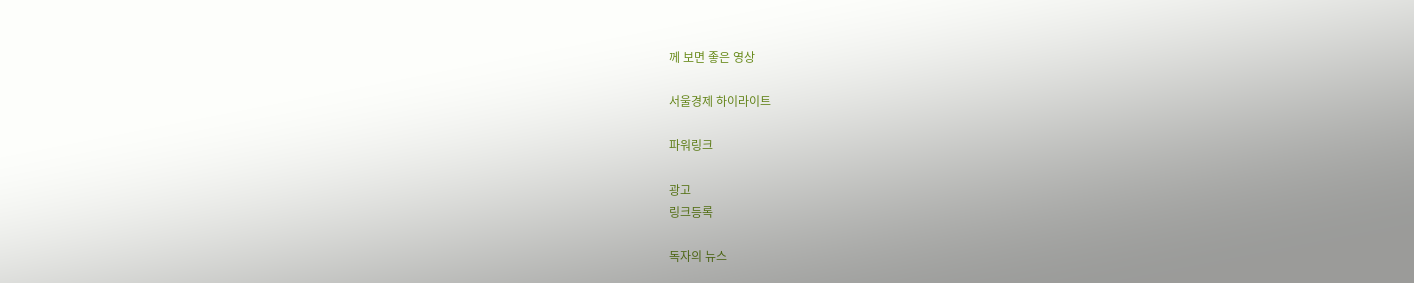께 보면 좋은 영상

서울경제 하이라이트

파워링크

광고
링크등록

독자의 뉴스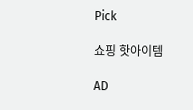Pick

쇼핑 핫아이템

AD